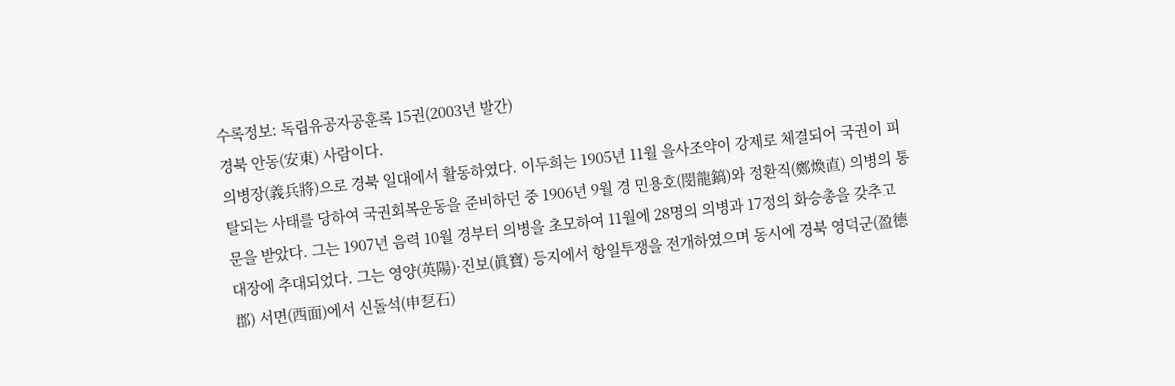수록정보: 독립유공자공훈록 15권(2003년 발간)
경북 안동(安東) 사람이다.
의병장(義兵將)으로 경북 일대에서 활동하였다. 이두희는 1905년 11월 을사조약이 강제로 체결되어 국권이 피탈되는 사태를 당하여 국권회복운동을 준비하던 중 1906년 9월 경 민용호(閔龍鎬)와 정환직(鄭煥直) 의병의 통문을 받았다. 그는 1907년 음력 10월 경부터 의병을 초모하여 11월에 28명의 의병과 17정의 화승총을 갖추고 대장에 추대되었다. 그는 영양(英陽)·진보(眞寶) 등지에서 항일투쟁을 전개하였으며 동시에 경북 영덕군(盈德郡) 서면(西面)에서 신돌석(申乭石)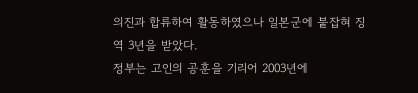의진과 합류하여 활동하였으나 일본군에 붙잡혀 징역 3년을 받았다.
정부는 고인의 공훈을 기리어 2003년에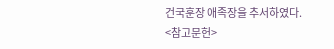건국훈장 애족장을 추서하였다.
<참고문헌>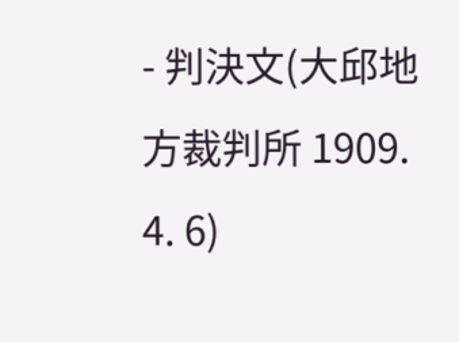- 判決文(大邱地方裁判所 1909. 4. 6)